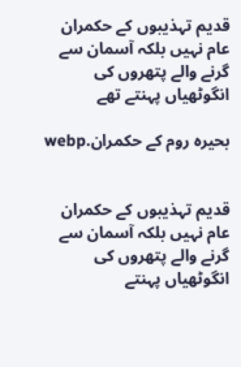قدیم تہذیبوں کے حکمران عام نہیں بلکہ آسمان سے گرنے والے پتھروں کی انگوٹھیاں پہنتے تھے

بحیرہ روم کے حکمران.webp


قدیم تہذیبوں کے حکمران عام نہیں بلکہ آسمان سے گرنے والے پتھروں کی انگوٹھیاں پہنتے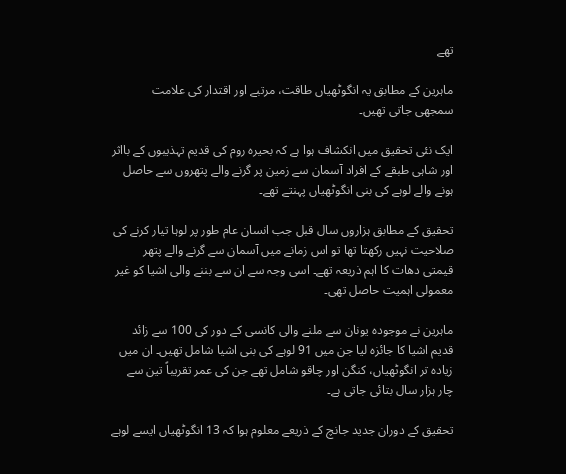تھے

ماہرین کے مطابق یہ انگوٹھیاں طاقت، مرتبے اور اقتدار کی علامت سمجھی جاتی تھیں۔

ایک نئی تحقیق میں انکشاف ہوا ہے کہ بحیرہ روم کی قدیم تہذیبوں کے بااثر اور شاہی طبقے کے افراد آسمان سے زمین پر گرنے والے پتھروں سے حاصل ہونے والے لوہے کی بنی انگوٹھیاں پہنتے تھے۔

تحقیق کے مطابق ہزاروں سال قبل جب انسان عام طور پر لوہا تیار کرنے کی صلاحیت نہیں رکھتا تھا تو اس زمانے میں آسمان سے گرنے والے پتھر قیمتی دھات کا اہم ذریعہ تھے۔ اسی وجہ سے ان سے بننے والی اشیا کو غیر معمولی اہمیت حاصل تھی۔

ماہرین نے موجودہ یونان سے ملنے والی کانسی کے دور کی 100 سے زائد قدیم اشیا کا جائزہ لیا جن میں 91 لوہے کی بنی اشیا شامل تھیں۔ ان میں زیادہ تر انگوٹھیاں، کنگن اور چاقو شامل تھے جن کی عمر تقریباً تین سے چار ہزار سال بتائی جاتی ہے۔

تحقیق کے دوران جدید جانچ کے ذریعے معلوم ہوا کہ 13 انگوٹھیاں ایسے لوہے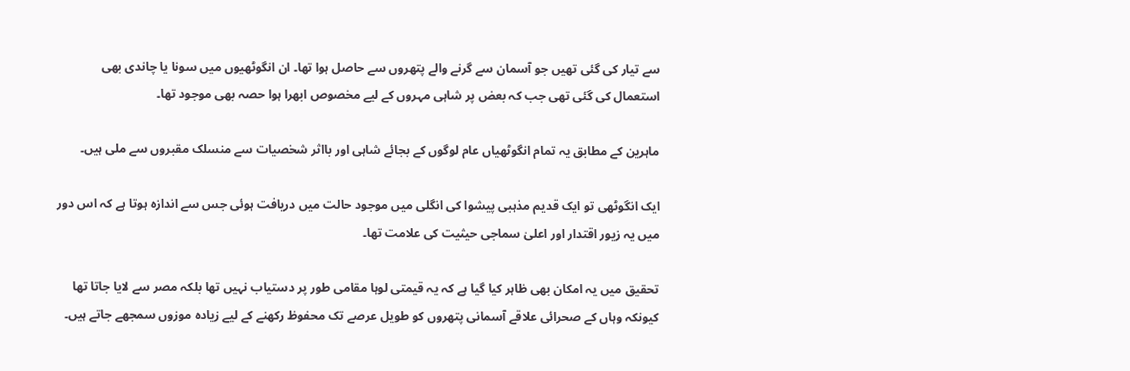سے تیار کی گئی تھیں جو آسمان سے گرنے والے پتھروں سے حاصل ہوا تھا۔ ان انگوٹھیوں میں سونا یا چاندی بھی استعمال کی گئی تھی جب کہ بعض پر شاہی مہروں کے لیے مخصوص ابھرا ہوا حصہ بھی موجود تھا۔

ماہرین کے مطابق یہ تمام انگوٹھیاں عام لوگوں کے بجائے شاہی اور بااثر شخصیات سے منسلک مقبروں سے ملی ہیں۔

ایک انگوٹھی تو ایک قدیم مذہبی پیشوا کی انگلی میں موجود حالت میں دریافت ہوئی جس سے اندازہ ہوتا ہے کہ اس دور میں یہ زیور اقتدار اور اعلیٰ سماجی حیثیت کی علامت تھا۔

تحقیق میں یہ امکان بھی ظاہر کیا گیا ہے کہ یہ قیمتی لوہا مقامی طور پر دستیاب نہیں تھا بلکہ مصر سے لایا جاتا تھا کیونکہ وہاں کے صحرائی علاقے آسمانی پتھروں کو طویل عرصے تک محفوظ رکھنے کے لیے زیادہ موزوں سمجھے جاتے ہیں۔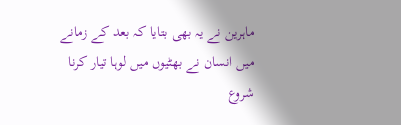ماہرین نے یہ بھی بتایا کہ بعد کے زمانے میں انسان نے بھٹیوں میں لوہا تیار کرنا شروع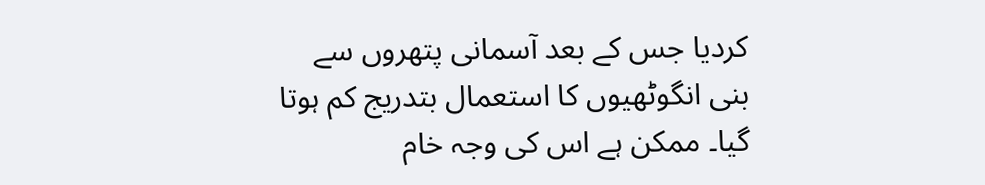کردیا جس کے بعد آسمانی پتھروں سے بنی انگوٹھیوں کا استعمال بتدریج کم ہوتا گیا۔ ممکن ہے اس کی وجہ خام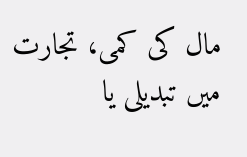مال کی کمی، تجارت میں تبدیلی یا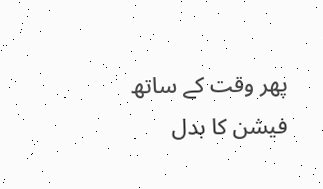پھر وقت کے ساتھ فیشن کا بدل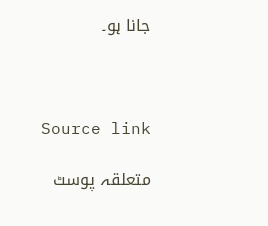جانا ہو۔



Source link

متعلقہ پوسٹ